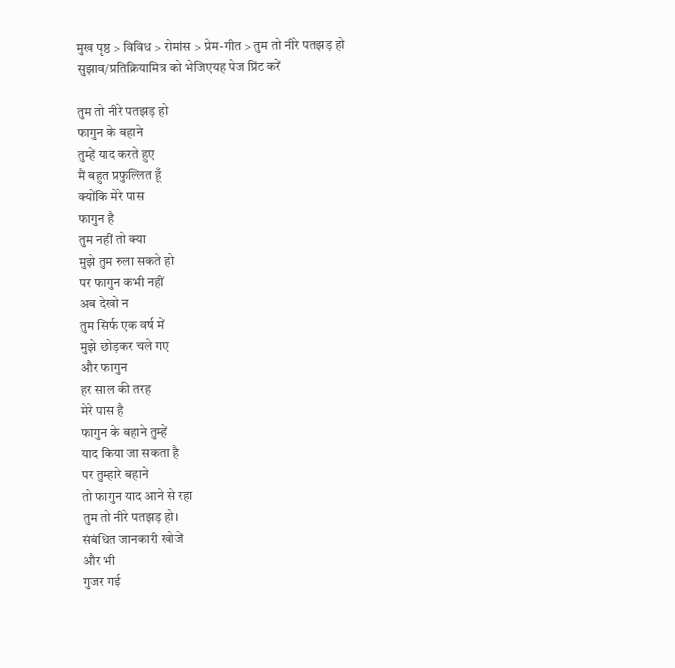मुख पृष्ठ > विविध > रोमांस > प्रेम-गीत > तुम तो नीरे पतझड़ हो
सुझाव/प्रतिक्रियामित्र को भेजिएयह पेज प्रिंट करें

तुम तो नीरे पतझड़ हो
फागुन के बहाने
तुम्हें याद करते हुए
मैं बहुत प्रफुल्लित हूँ
क्योंकि मेरे पास
फागुन है
तुम नहीं तो क्या
मुझे तुम रुला सकते हो
पर फागुन कभी नहीं
अब देखो न
तुम सिर्फ एक वर्ष में
मुझे छोड़कर चले गए
और फागुन
हर साल की तरह
मेरे पास है
फागुन के बहाने तुम्हें
याद किया जा सकता है
पर तुम्हारे बहाने
तो फागुन याद आने से रहा
तुम तो नीरे पतझड़ हो।
संबंधित जानकारी खोजें
और भी
गुजर गई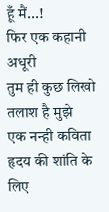हूँ मैं...!
फिर एक कहानी अधूरी
तुम ही कुछ लिखो
तलाश है मुझे
एक नन्ही कविता
हृदय की शांति के लिए